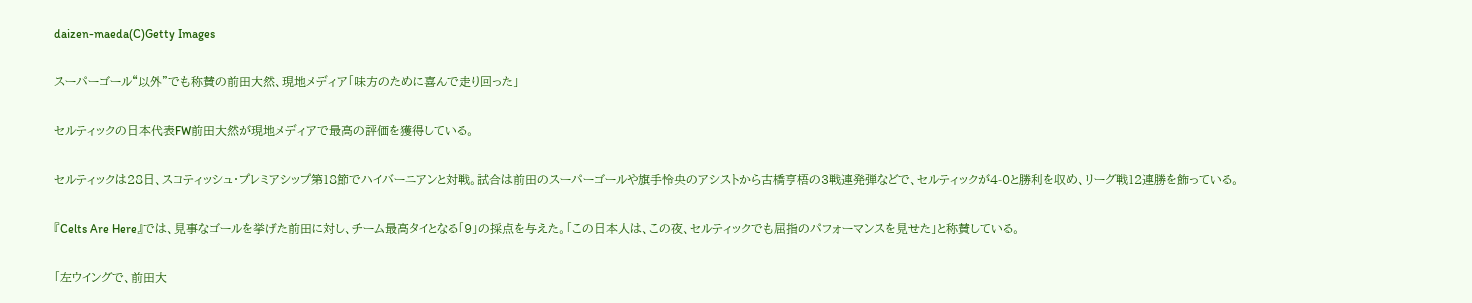daizen-maeda(C)Getty Images

スーパーゴール“以外”でも称賛の前田大然、現地メディア「味方のために喜んで走り回った」

セルティックの日本代表FW前田大然が現地メディアで最高の評価を獲得している。

セルティックは28日、スコティッシュ・プレミアシップ第18節でハイバーニアンと対戦。試合は前田のスーパーゴールや旗手怜央のアシストから古橋亨梧の3戦連発弾などで、セルティックが4-0と勝利を収め、リーグ戦12連勝を飾っている。

『Celts Are Here』では、見事なゴールを挙げた前田に対し、チーム最高タイとなる「9」の採点を与えた。「この日本人は、この夜、セルティックでも屈指のパフォーマンスを見せた」と称賛している。

「左ウイングで、前田大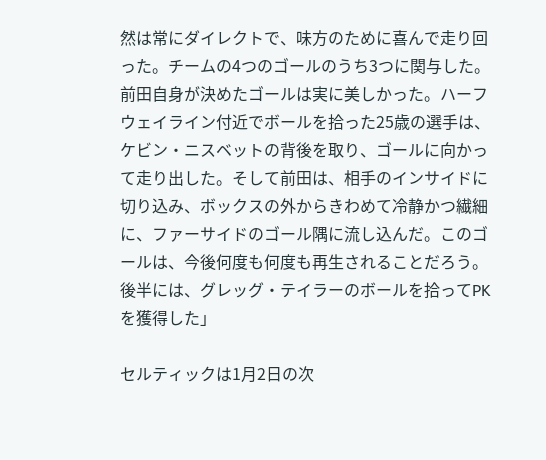然は常にダイレクトで、味方のために喜んで走り回った。チームの4つのゴールのうち3つに関与した。前田自身が決めたゴールは実に美しかった。ハーフウェイライン付近でボールを拾った25歳の選手は、ケビン・ニスベットの背後を取り、ゴールに向かって走り出した。そして前田は、相手のインサイドに切り込み、ボックスの外からきわめて冷静かつ繊細に、ファーサイドのゴール隅に流し込んだ。このゴールは、今後何度も何度も再生されることだろう。後半には、グレッグ・テイラーのボールを拾ってPKを獲得した」

セルティックは1月2日の次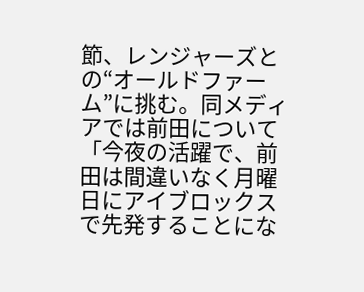節、レンジャーズとの“オールドファーム”に挑む。同メディアでは前田について「今夜の活躍で、前田は間違いなく月曜日にアイブロックスで先発することにな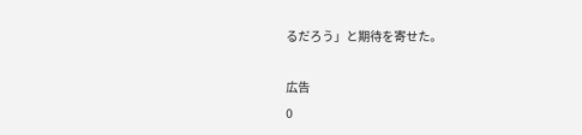るだろう」と期待を寄せた。

広告
0